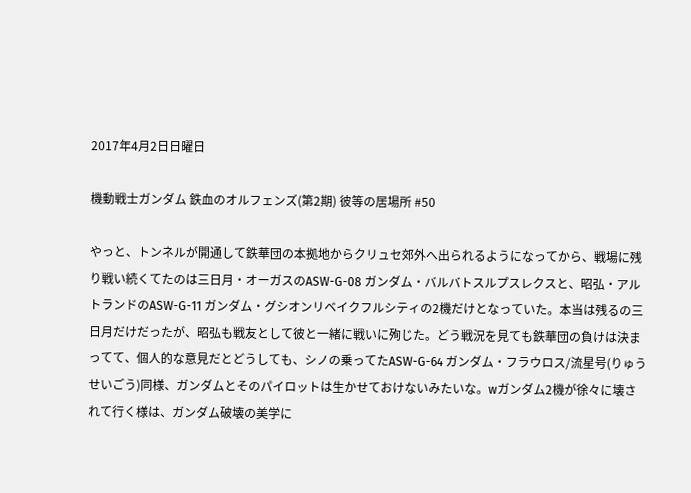2017年4月2日日曜日

機動戦士ガンダム 鉄血のオルフェンズ(第2期) 彼等の居場所 #50

やっと、トンネルが開通して鉄華団の本拠地からクリュセ郊外へ出られるようになってから、戦場に残り戦い続くてたのは三日月・オーガスのASW-G-08 ガンダム・バルバトスルプスレクスと、昭弘・アルトランドのASW-G-11 ガンダム・グシオンリベイクフルシティの2機だけとなっていた。本当は残るの三日月だけだったが、昭弘も戦友として彼と一緒に戦いに殉じた。どう戦況を見ても鉄華団の負けは決まってて、個人的な意見だとどうしても、シノの乗ってたASW-G-64 ガンダム・フラウロス/流星号(りゅうせいごう)同様、ガンダムとそのパイロットは生かせておけないみたいな。wガンダム2機が徐々に壊されて行く様は、ガンダム破壊の美学に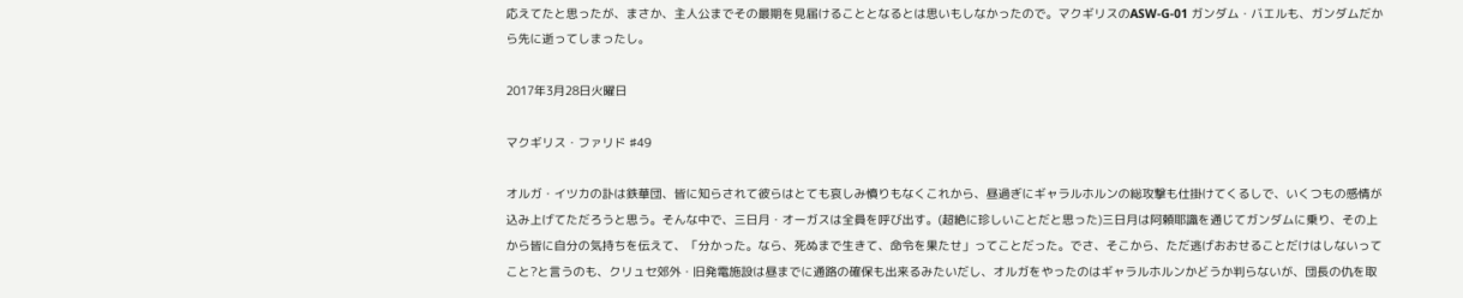応えてたと思ったが、まさか、主人公までその最期を見届けることとなるとは思いもしなかったので。マクギリスのASW-G-01 ガンダム・バエルも、ガンダムだから先に逝ってしまったし。

2017年3月28日火曜日

マクギリス・ファリド ♯49

オルガ・イツカの訃は鉄華団、皆に知らされて彼らはとても哀しみ憤りもなくこれから、昼過ぎにギャラルホルンの総攻撃も仕掛けてくるしで、いくつもの感情が込み上げてただろうと思う。そんな中で、三日月・オーガスは全員を呼び出す。(超絶に珍しいことだと思った)三日月は阿頼耶識を通じてガンダムに乗り、その上から皆に自分の気持ちを伝えて、「分かった。なら、死ぬまで生きて、命令を果たせ」ってことだった。でさ、そこから、ただ逃げおおせることだけはしないってこと?と言うのも、クリュセ郊外・旧発電施設は昼までに通路の確保も出来るみたいだし、オルガをやったのはギャラルホルンかどうか判らないが、団長の仇を取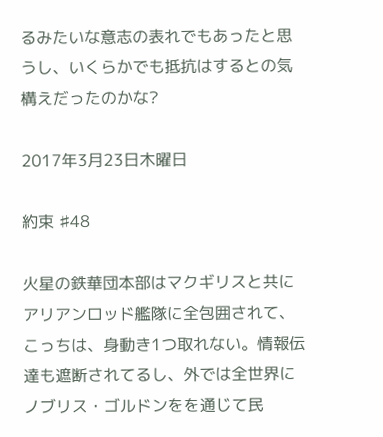るみたいな意志の表れでもあったと思うし、いくらかでも抵抗はするとの気構えだったのかな?

2017年3月23日木曜日

約束 ♯48

火星の鉄華団本部はマクギリスと共にアリアンロッド艦隊に全包囲されて、こっちは、身動き1つ取れない。情報伝達も遮断されてるし、外では全世界にノブリス・ゴルドンをを通じて民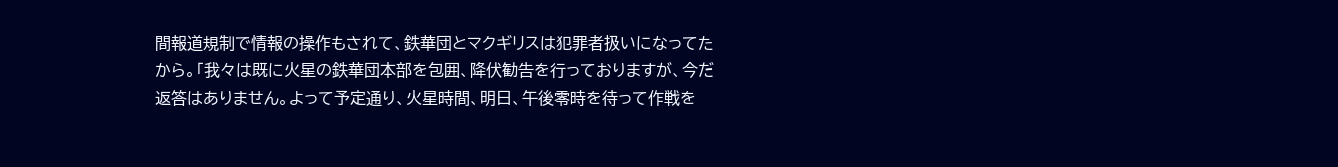間報道規制で情報の操作もされて、鉄華団とマクギリスは犯罪者扱いになってたから。「我々は既に火星の鉄華団本部を包囲、降伏勧告を行っておりますが、今だ返答はありません。よって予定通り、火星時間、明日、午後零時を待って作戦を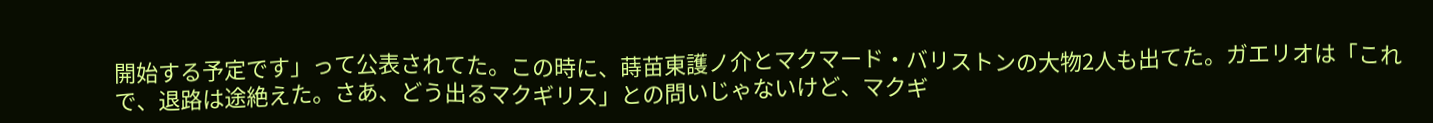開始する予定です」って公表されてた。この時に、蒔苗東護ノ介とマクマード・バリストンの大物2人も出てた。ガエリオは「これで、退路は途絶えた。さあ、どう出るマクギリス」との問いじゃないけど、マクギ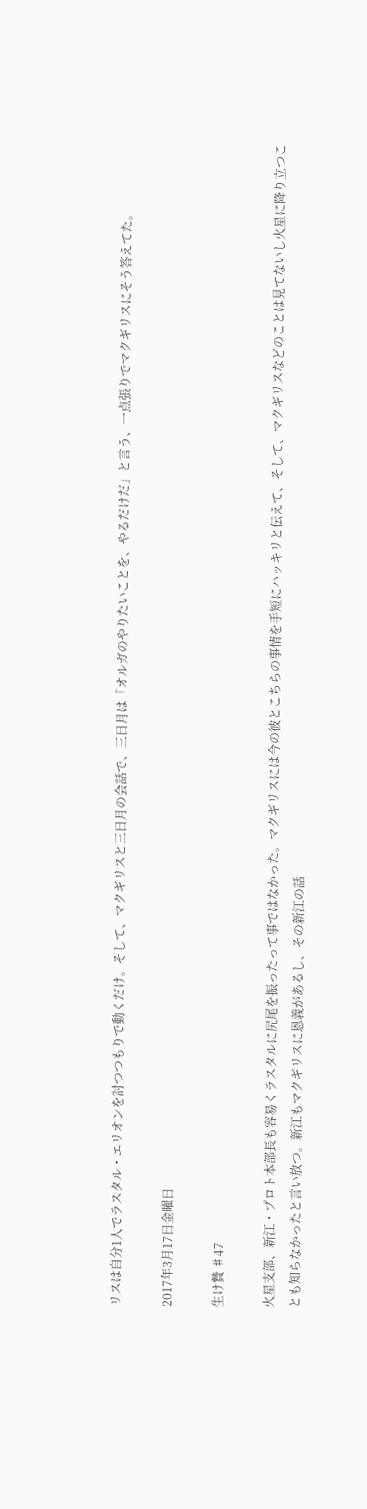リスは自分1人でラスタル・エリオンを討つつもりで動くだけ。そして、マクギリスと三日月の会話で、三日月は「オルガのやりたいことを、やるだけだ」と言う、一点張りでマクギリスにそう答えてた。

2017年3月17日金曜日

生け贄 ♯47

火星支部、新江・プロト本部長も容易くラスタルに尻尾を振ったって事ではなかった。マクギリスには今の彼とこちらの事情を手短にハッキリと伝えて、そして、マクギリスなどのことは見てないし火星に降り立つことも知らなかったと言い放つ。新江もマクギリスに恩義があるし、その新江の話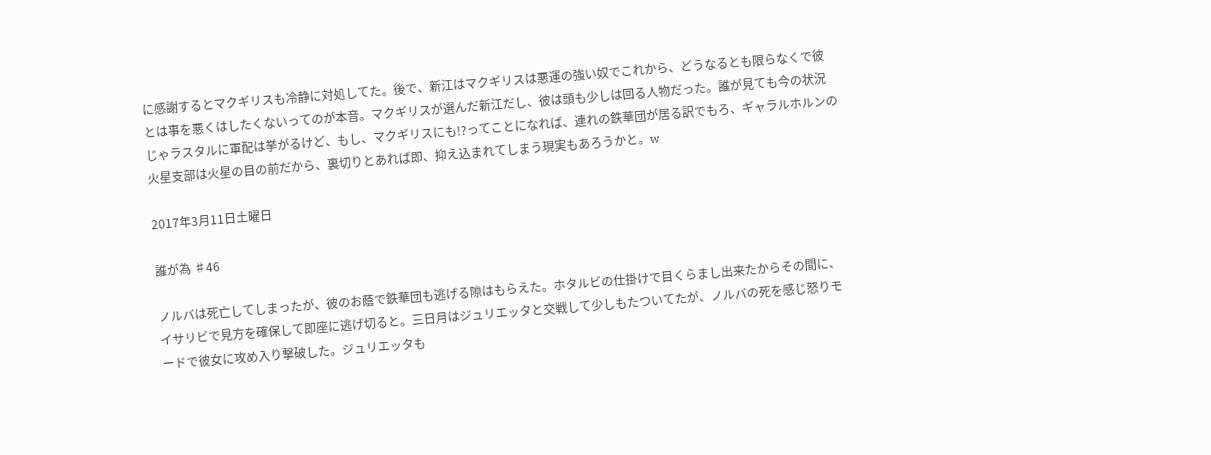に感謝するとマクギリスも冷静に対処してた。後で、新江はマクギリスは悪運の強い奴でこれから、どうなるとも限らなくで彼とは事を悪くはしたくないってのが本音。マクギリスが選んだ新江だし、彼は頭も少しは回る人物だった。誰が見ても今の状況じゃラスタルに軍配は挙がるけど、もし、マクギリスにも!?ってことになれば、連れの鉄華団が居る訳でもろ、ギャラルホルンの火星支部は火星の目の前だから、裏切りとあれば即、抑え込まれてしまう現実もあろうかと。w

2017年3月11日土曜日

誰が為 ♯46

ノルバは死亡してしまったが、彼のお蔭で鉄華団も逃げる隙はもらえた。ホタルビの仕掛けで目くらまし出来たからその間に、イサリビで見方を確保して即座に逃げ切ると。三日月はジュリエッタと交戦して少しもたついてたが、ノルバの死を感じ怒りモードで彼女に攻め入り撃破した。ジュリエッタも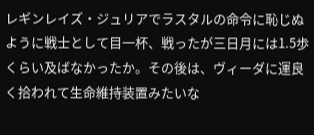レギンレイズ・ジュリアでラスタルの命令に恥じぬように戦士として目一杯、戦ったが三日月には1.5歩くらい及ばなかったか。その後は、ヴィーダに運良く拾われて生命維持装置みたいな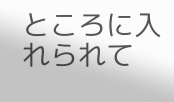ところに入れられて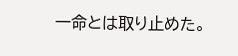一命とは取り止めた。